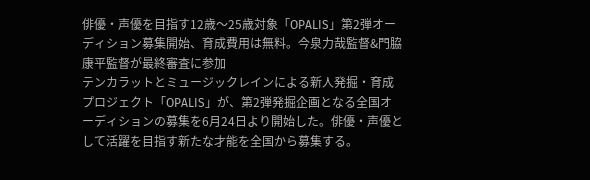俳優・声優を目指す12歳〜25歳対象「OPALIS」第2弾オーディション募集開始、育成費用は無料。今泉力哉監督&門脇康平監督が最終審査に参加
テンカラットとミュージックレインによる新人発掘・育成プロジェクト「OPALIS」が、第2弾発掘企画となる全国オーディションの募集を6月24日より開始した。俳優・声優として活躍を目指す新たな才能を全国から募集する。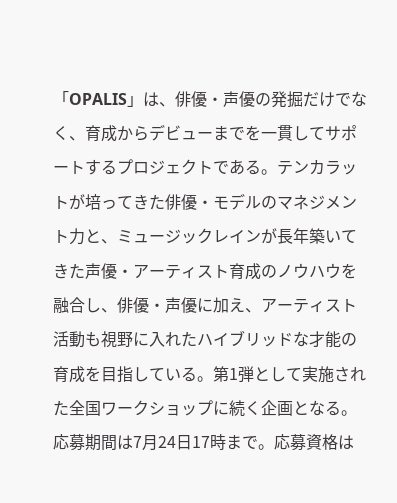「OPALIS」は、俳優・声優の発掘だけでなく、育成からデビューまでを一貫してサポートするプロジェクトである。テンカラットが培ってきた俳優・モデルのマネジメント力と、ミュージックレインが長年築いてきた声優・アーティスト育成のノウハウを融合し、俳優・声優に加え、アーティスト活動も視野に入れたハイブリッドな才能の育成を目指している。第1弾として実施された全国ワークショップに続く企画となる。
応募期間は7月24日17時まで。応募資格は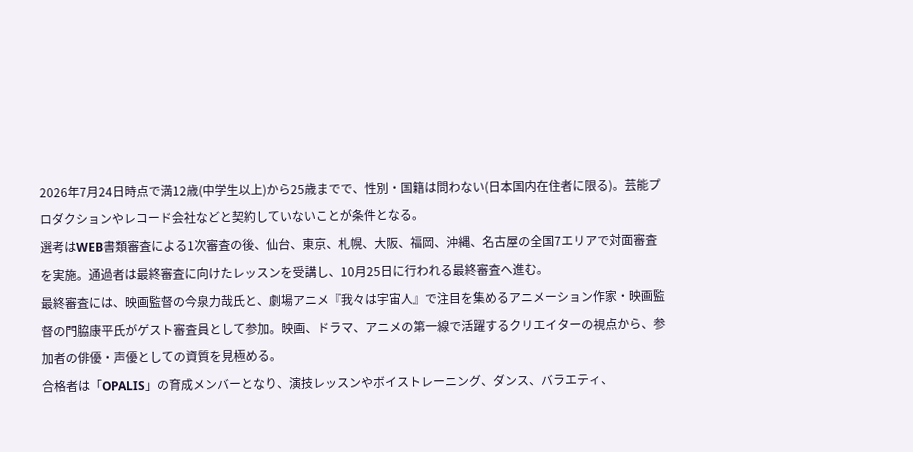2026年7月24日時点で満12歳(中学生以上)から25歳までで、性別・国籍は問わない(日本国内在住者に限る)。芸能プロダクションやレコード会社などと契約していないことが条件となる。
選考はWEB書類審査による1次審査の後、仙台、東京、札幌、大阪、福岡、沖縄、名古屋の全国7エリアで対面審査を実施。通過者は最終審査に向けたレッスンを受講し、10月25日に行われる最終審査へ進む。
最終審査には、映画監督の今泉力哉氏と、劇場アニメ『我々は宇宙人』で注目を集めるアニメーション作家・映画監督の門脇康平氏がゲスト審査員として参加。映画、ドラマ、アニメの第一線で活躍するクリエイターの視点から、参加者の俳優・声優としての資質を見極める。
合格者は「OPALIS」の育成メンバーとなり、演技レッスンやボイストレーニング、ダンス、バラエティ、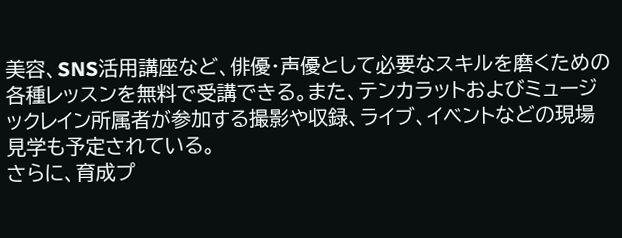美容、SNS活用講座など、俳優・声優として必要なスキルを磨くための各種レッスンを無料で受講できる。また、テンカラットおよびミュージックレイン所属者が参加する撮影や収録、ライブ、イベントなどの現場見学も予定されている。
さらに、育成プ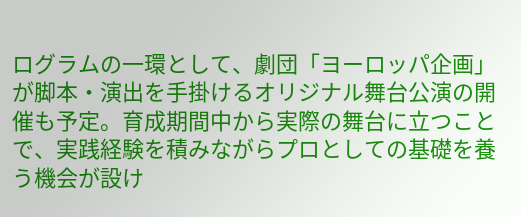ログラムの一環として、劇団「ヨーロッパ企画」が脚本・演出を手掛けるオリジナル舞台公演の開催も予定。育成期間中から実際の舞台に立つことで、実践経験を積みながらプロとしての基礎を養う機会が設け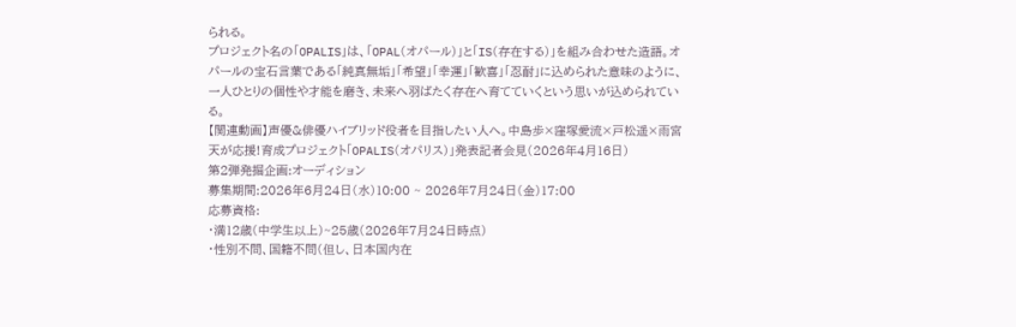られる。
プロジェクト名の「OPALIS」は、「OPAL(オパール)」と「IS(存在する)」を組み合わせた造語。オパールの宝石言葉である「純真無垢」「希望」「幸運」「歓喜」「忍耐」に込められた意味のように、一人ひとりの個性や才能を磨き、未来へ羽ばたく存在へ育てていくという思いが込められている。
【関連動画】声優&俳優ハイブリッド役者を目指したい人へ。中島歩×窪塚愛流×戸松遥×雨宮天が応援!育成プロジェクト「OPALIS(オパリス)」発表記者会見(2026年4月16日)
第2弾発掘企画:オーディション
募集期間:2026年6月24日(水)10:00 ~ 2026年7月24日(金)17:00
応募資格:
・満12歳(中学生以上)~25歳(2026年7月24日時点)
・性別不問、国籍不問(但し、日本国内在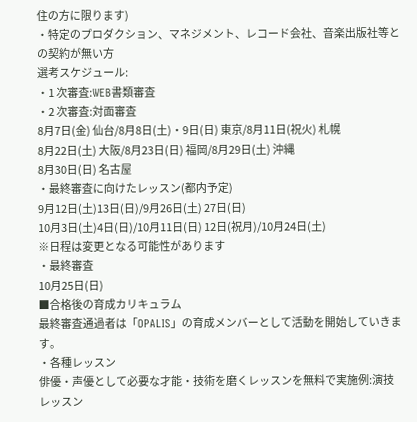住の方に限ります)
・特定のプロダクション、マネジメント、レコード会社、音楽出版社等との契約が無い方
選考スケジュール:
・1 次審査:WEB書類審査
・2 次審査:対面審査
8月7日(金) 仙台/8月8日(土)・9日(日) 東京/8月11日(祝火) 札幌
8月22日(土) 大阪/8月23日(日) 福岡/8月29日(土) 沖縄
8月30日(日) 名古屋
・最終審査に向けたレッスン(都内予定)
9月12日(土)13日(日)/9月26日(土) 27日(日)
10月3日(土)4日(日)/10月11日(日) 12日(祝月)/10月24日(土)
※日程は変更となる可能性があります
・最終審査
10月25日(日)
■合格後の育成カリキュラム
最終審査通過者は「OPALIS」の育成メンバーとして活動を開始していきます。
・各種レッスン
俳優・声優として必要な才能・技術を磨くレッスンを無料で実施例:演技レッスン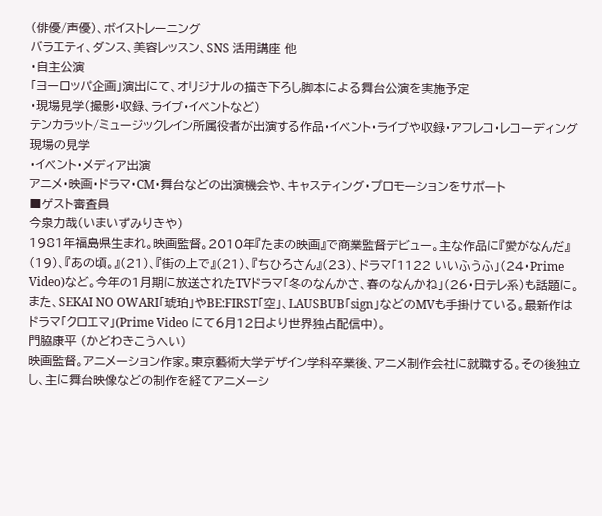(俳優/声優)、ボイストレーニング
バラエティ、ダンス、美容レッスン、SNS 活用講座 他
・自主公演
「ヨーロッパ企画」演出にて、オリジナルの描き下ろし脚本による舞台公演を実施予定
・現場見学(撮影・収録、ライブ・イベントなど)
テンカラット/ミュージックレイン所属役者が出演する作品・イベント・ライブや収録・アフレコ・レコーディング現場の見学
・イベント・メディア出演
アニメ・映画・ドラマ・CM・舞台などの出演機会や、キャスティング・プロモーションをサポート
■ゲスト審査員
今泉力哉(いまいずみりきや)
1981年福島県生まれ。映画監督。2010年『たまの映画』で商業監督デビュー。主な作品に『愛がなんだ』(19)、『あの頃。』(21)、『街の上で』(21)、『ちひろさん』(23)、ドラマ「1122 いいふうふ」(24・Prime Video)など。今年の1月期に放送されたTVドラマ「冬のなんかさ、春のなんかね」(26・日テレ系)も話題に。また、SEKAI NO OWARI「琥珀」やBE:FIRST「空」、LAUSBUB「sign」などのMVも手掛けている。最新作はドラマ「クロエマ」(Prime Video にて6月12日より世界独占配信中)。
門脇康平 (かどわきこうへい)
映画監督。アニメーション作家。東京藝術大学デザイン学科卒業後、アニメ制作会社に就職する。その後独立し、主に舞台映像などの制作を経てアニメーシ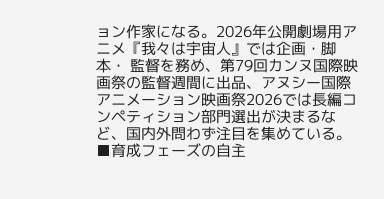ョン作家になる。2026年公開劇場用アニメ『我々は宇宙人』では企画・脚本・ 監督を務め、第79回カンヌ国際映画祭の監督週間に出品、アヌシー国際アニメーション映画祭2026では長編コンペティション部門選出が決まるなど、国内外問わず注目を集めている。
■育成フェーズの自主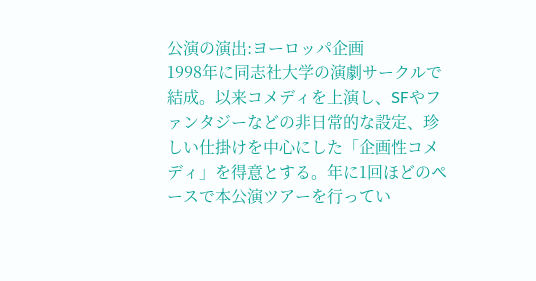公演の演出:ヨーロッパ企画
1998年に同志社大学の演劇サークルで結成。以来コメディを上演し、SFやファンタジーなどの非日常的な設定、珍しい仕掛けを中心にした「企画性コメディ」を得意とする。年に1回ほどのペースで本公演ツアーを行ってい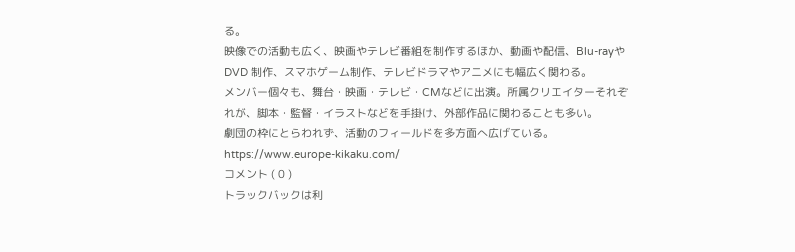る。
映像での活動も広く、映画やテレビ番組を制作するほか、動画や配信、Blu-rayやDVD 制作、スマホゲーム制作、テレビドラマやアニメにも幅広く関わる。
メンバー個々も、舞台・映画・テレビ・CMなどに出演。所属クリエイターそれぞれが、脚本・監督・イラストなどを手掛け、外部作品に関わることも多い。
劇団の枠にとらわれず、活動のフィールドを多方面へ広げている。
https://www.europe-kikaku.com/
コメント ( 0 )
トラックバックは利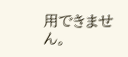用できません。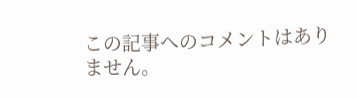この記事へのコメントはありません。